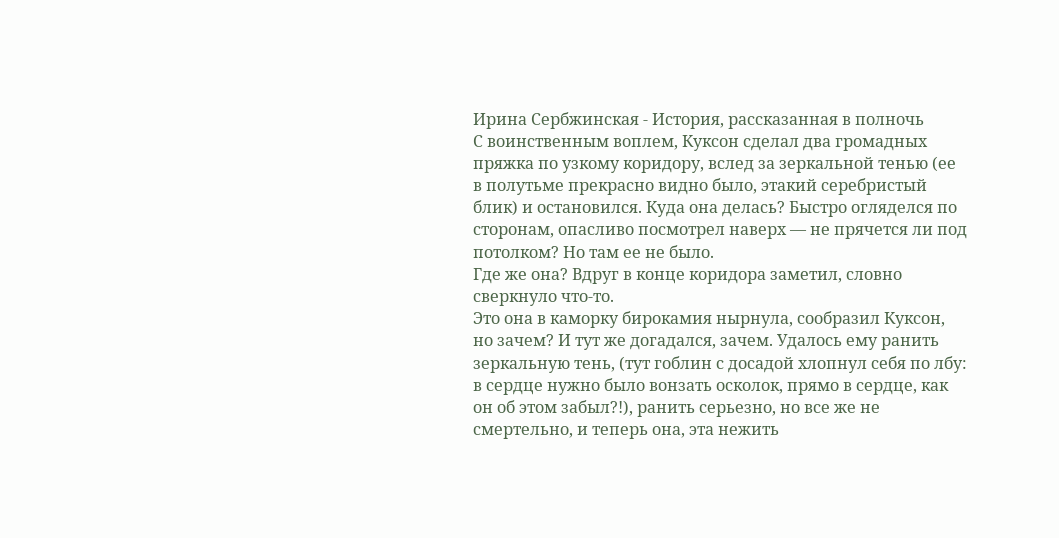Ирина Сербжинская - История, рассказанная в полночь
С воинственным воплем, Куксон сделал два громадных пряжка по узкому коридору, вслед за зеркальной тенью (ее в полутьме прекрасно видно было, этакий серебристый блик) и остановился. Куда она делась? Быстро огляделся по сторонам, опасливо посмотрел наверх — не прячется ли под потолком? Но там ее не было.
Где же она? Вдруг в конце коридора заметил, словно сверкнуло что-то.
Это она в каморку бирокамия нырнула, сообразил Куксон, но зачем? И тут же догадался, зачем. Удалось ему ранить зеркальную тень, (тут гоблин с досадой хлопнул себя по лбу: в сердце нужно было вонзать осколок, прямо в сердце, как он об этом забыл?!), ранить серьезно, но все же не смертельно, и теперь она, эта нежить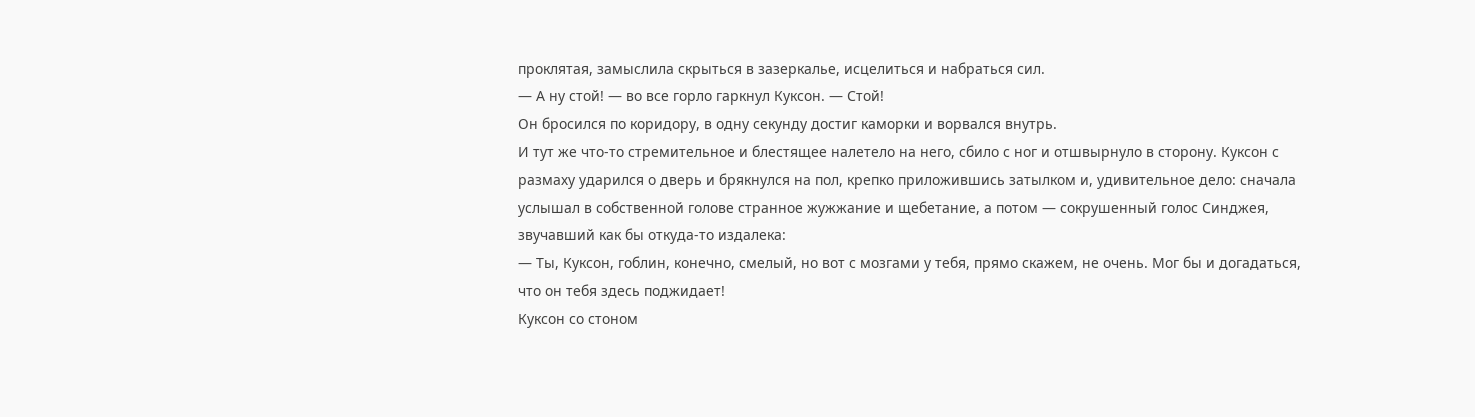проклятая, замыслила скрыться в зазеркалье, исцелиться и набраться сил.
— А ну стой! — во все горло гаркнул Куксон. — Стой!
Он бросился по коридору, в одну секунду достиг каморки и ворвался внутрь.
И тут же что-то стремительное и блестящее налетело на него, сбило с ног и отшвырнуло в сторону. Куксон с размаху ударился о дверь и брякнулся на пол, крепко приложившись затылком и, удивительное дело: сначала услышал в собственной голове странное жужжание и щебетание, а потом — сокрушенный голос Синджея, звучавший как бы откуда-то издалека:
— Ты, Куксон, гоблин, конечно, смелый, но вот с мозгами у тебя, прямо скажем, не очень. Мог бы и догадаться, что он тебя здесь поджидает!
Куксон со стоном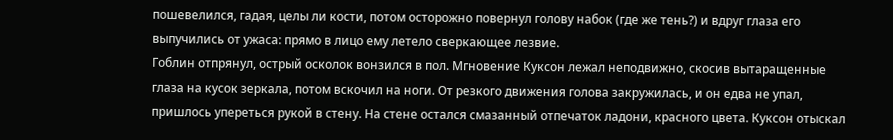пошевелился, гадая, целы ли кости, потом осторожно повернул голову набок (где же тень?) и вдруг глаза его выпучились от ужаса: прямо в лицо ему летело сверкающее лезвие.
Гоблин отпрянул, острый осколок вонзился в пол. Мгновение Куксон лежал неподвижно, скосив вытаращенные глаза на кусок зеркала, потом вскочил на ноги. От резкого движения голова закружилась, и он едва не упал, пришлось упереться рукой в стену. На стене остался смазанный отпечаток ладони, красного цвета. Куксон отыскал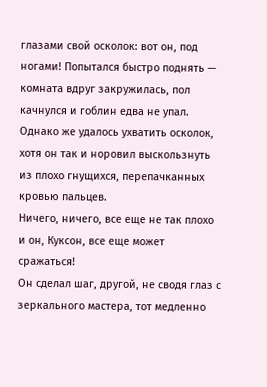глазами свой осколок: вот он, под ногами! Попытался быстро поднять — комната вдруг закружилась, пол качнулся и гоблин едва не упал. Однако же удалось ухватить осколок, хотя он так и норовил выскользнуть из плохо гнущихся, перепачканных кровью пальцев.
Ничего, ничего, все еще не так плохо и он, Куксон, все еще может сражаться!
Он сделал шаг, другой, не сводя глаз с зеркального мастера, тот медленно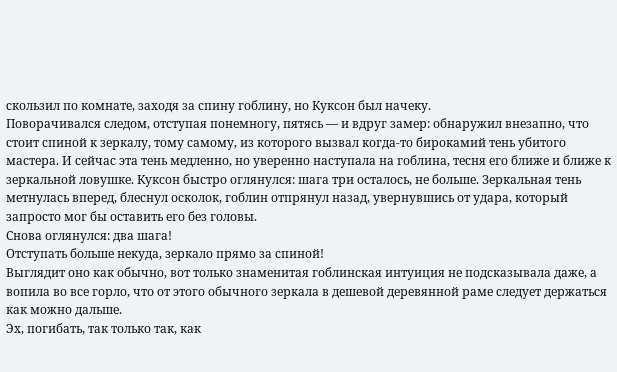скользил по комнате, заходя за спину гоблину, но Куксон был начеку.
Поворачивался следом, отступая понемногу, пятясь — и вдруг замер: обнаружил внезапно, что стоит спиной к зеркалу, тому самому, из которого вызвал когда-то бирокамий тень убитого мастера. И сейчас эта тень медленно, но уверенно наступала на гоблина, тесня его ближе и ближе к зеркальной ловушке. Куксон быстро оглянулся: шага три осталось, не больше. Зеркальная тень метнулась вперед, блеснул осколок, гоблин отпрянул назад, увернувшись от удара, который запросто мог бы оставить его без головы.
Снова оглянулся: два шага!
Отступать больше некуда, зеркало прямо за спиной!
Выглядит оно как обычно, вот только знаменитая гоблинская интуиция не подсказывала даже, а вопила во все горло, что от этого обычного зеркала в дешевой деревянной раме следует держаться как можно дальше.
Эх, погибать, так только так, как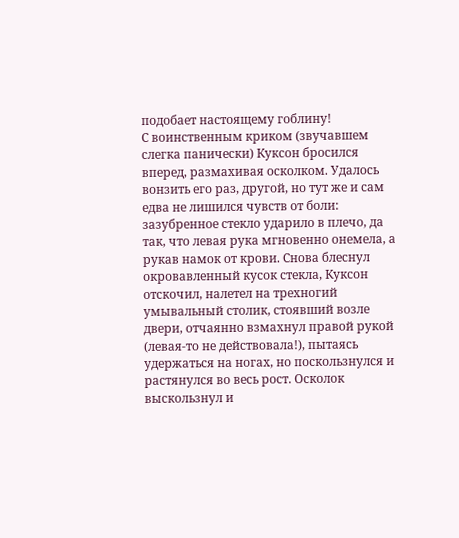подобает настоящему гоблину!
С воинственным криком (звучавшем слегка панически) Куксон бросился вперед, размахивая осколком. Удалось вонзить его раз, другой, но тут же и сам едва не лишился чувств от боли: зазубренное стекло ударило в плечо, да так, что левая рука мгновенно онемела, а рукав намок от крови. Снова блеснул окровавленный кусок стекла, Куксон отскочил, налетел на трехногий умывальный столик, стоявший возле двери, отчаянно взмахнул правой рукой (левая-то не действовала!), пытаясь удержаться на ногах, но поскользнулся и растянулся во весь рост. Осколок выскользнул и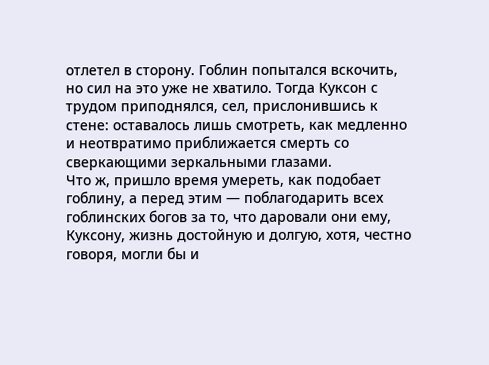отлетел в сторону. Гоблин попытался вскочить, но сил на это уже не хватило. Тогда Куксон с трудом приподнялся, сел, прислонившись к стене: оставалось лишь смотреть, как медленно и неотвратимо приближается смерть со сверкающими зеркальными глазами.
Что ж, пришло время умереть, как подобает гоблину, а перед этим — поблагодарить всех гоблинских богов за то, что даровали они ему, Куксону, жизнь достойную и долгую, хотя, честно говоря, могли бы и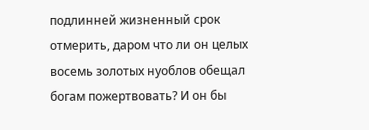подлинней жизненный срок отмерить, даром что ли он целых восемь золотых нуоблов обещал богам пожертвовать? И он бы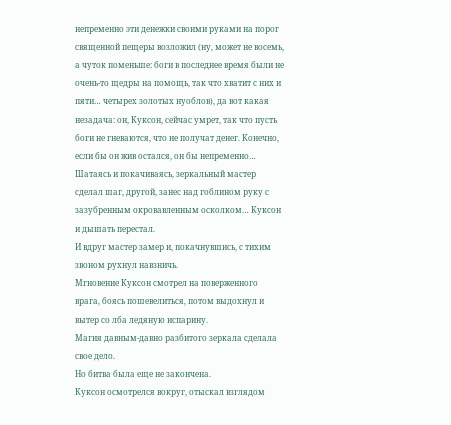непременно эти денежки своими руками на порог священной пещеры возложил (ну, может не восемь, а чуток поменьше: боги в последнее время были не очень-то щедры на помощь, так что хватит с них и пяти… четырех золотых нуоблов), да вот какая незадача: он, Куксон, сейчас умрет, так что пусть боги не гневаются, что не получат денег. Конечно, если бы он жив остался, он бы непременно…
Шатаясь и покачиваясь, зеркальный мастер сделал шаг, другой, занес над гоблином руку с зазубренным окровавленным осколком… Куксон и дышать перестал.
И вдруг мастер замер и, покачнувшись, с тихим звоном рухнул навзничь.
Мгновение Куксон смотрел на поверженного врага, боясь пошевелиться, потом выдохнул и вытер со лба ледяную испарину.
Магия давным-давно разбитого зеркала сделала свое дело.
Но битва была еще не закончена.
Куксон осмотрелся вокруг, отыскал взглядом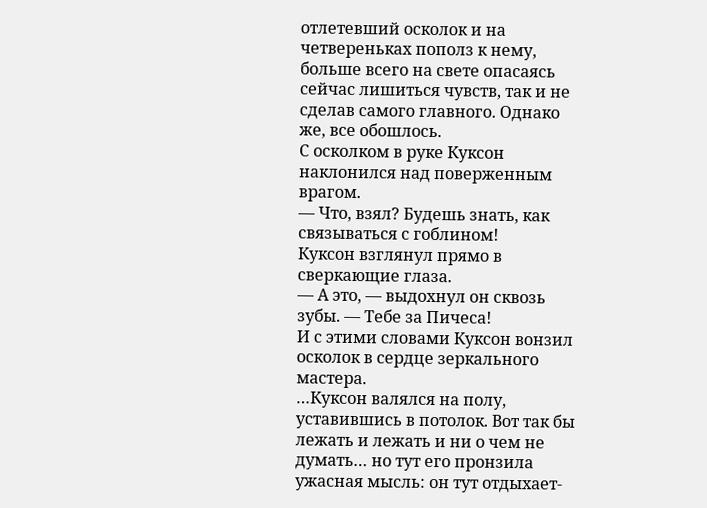отлетевший осколок и на четвереньках пополз к нему, больше всего на свете опасаясь сейчас лишиться чувств, так и не сделав самого главного. Однако же, все обошлось.
С осколком в руке Куксон наклонился над поверженным врагом.
— Что, взял? Будешь знать, как связываться с гоблином!
Куксон взглянул прямо в сверкающие глаза.
— А это, — выдохнул он сквозь зубы. — Тебе за Пичеса!
И с этими словами Куксон вонзил осколок в сердце зеркального мастера.
…Куксон валялся на полу, уставившись в потолок. Вот так бы лежать и лежать и ни о чем не думать… но тут его пронзила ужасная мысль: он тут отдыхает-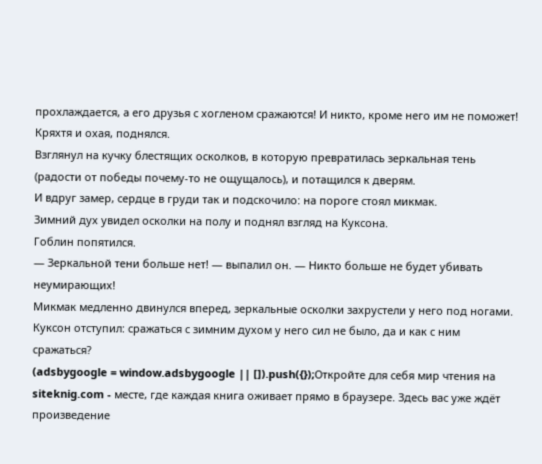прохлаждается, а его друзья с хогленом сражаются! И никто, кроме него им не поможет!
Кряхтя и охая, поднялся.
Взглянул на кучку блестящих осколков, в которую превратилась зеркальная тень (радости от победы почему-то не ощущалось), и потащился к дверям.
И вдруг замер, сердце в груди так и подскочило: на пороге стоял микмак.
Зимний дух увидел осколки на полу и поднял взгляд на Куксона.
Гоблин попятился.
— Зеркальной тени больше нет! — выпалил он. — Никто больше не будет убивать неумирающих!
Микмак медленно двинулся вперед, зеркальные осколки захрустели у него под ногами.
Куксон отступил: сражаться с зимним духом у него сил не было, да и как с ним сражаться?
(adsbygoogle = window.adsbygoogle || []).push({});Откройте для себя мир чтения на siteknig.com - месте, где каждая книга оживает прямо в браузере. Здесь вас уже ждёт произведение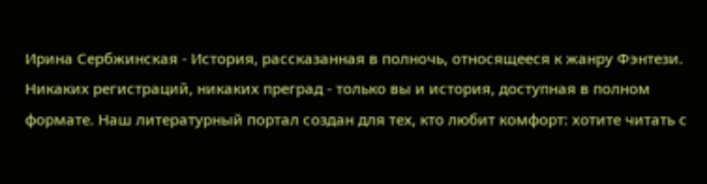Ирина Сербжинская - История, рассказанная в полночь, относящееся к жанру Фэнтези. Никаких регистраций, никаких преград - только вы и история, доступная в полном формате. Наш литературный портал создан для тех, кто любит комфорт: хотите читать с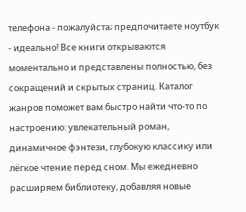телефона - пожалуйста; предпочитаете ноутбук - идеально! Все книги открываются моментально и представлены полностью, без сокращений и скрытых страниц. Каталог жанров поможет вам быстро найти что-то по настроению: увлекательный роман, динамичное фэнтези, глубокую классику или лёгкое чтение перед сном. Мы ежедневно расширяем библиотеку, добавляя новые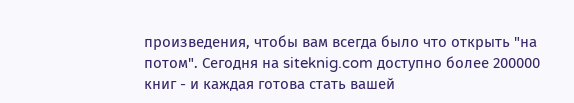произведения, чтобы вам всегда было что открыть "на потом". Сегодня на siteknig.com доступно более 200000 книг - и каждая готова стать вашей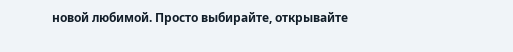новой любимой. Просто выбирайте, открывайте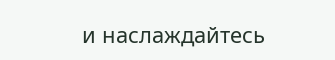и наслаждайтесь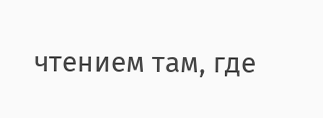чтением там, где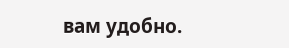вам удобно.